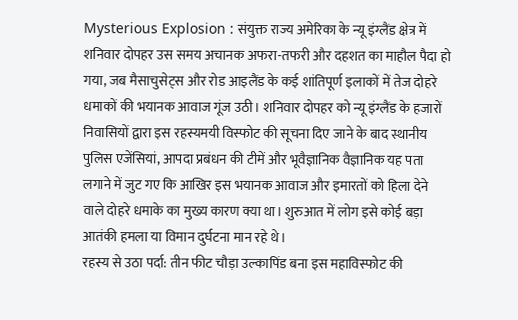Mysterious Explosion : संयुक्त राज्य अमेरिका के न्यू इंग्लैंड क्षेत्र में शनिवार दोपहर उस समय अचानक अफरा-तफरी और दहशत का माहौल पैदा हो गया, जब मैसाचुसेट्स और रोड आइलैंड के कई शांतिपूर्ण इलाकों में तेज दोहरे धमाकों की भयानक आवाज गूंज उठी। शनिवार दोपहर को न्यू इंग्लैंड के हजारों निवासियों द्वारा इस रहस्यमयी विस्फोट की सूचना दिए जाने के बाद स्थानीय पुलिस एजेंसियां, आपदा प्रबंधन की टीमें और भूवैज्ञानिक वैज्ञानिक यह पता लगाने में जुट गए कि आखिर इस भयानक आवाज और इमारतों को हिला देने वाले दोहरे धमाके का मुख्य कारण क्या था। शुरुआत में लोग इसे कोई बड़ा आतंकी हमला या विमान दुर्घटना मान रहे थे।
रहस्य से उठा पर्दा: तीन फीट चौड़ा उल्कापिंड बना इस महाविस्फोट की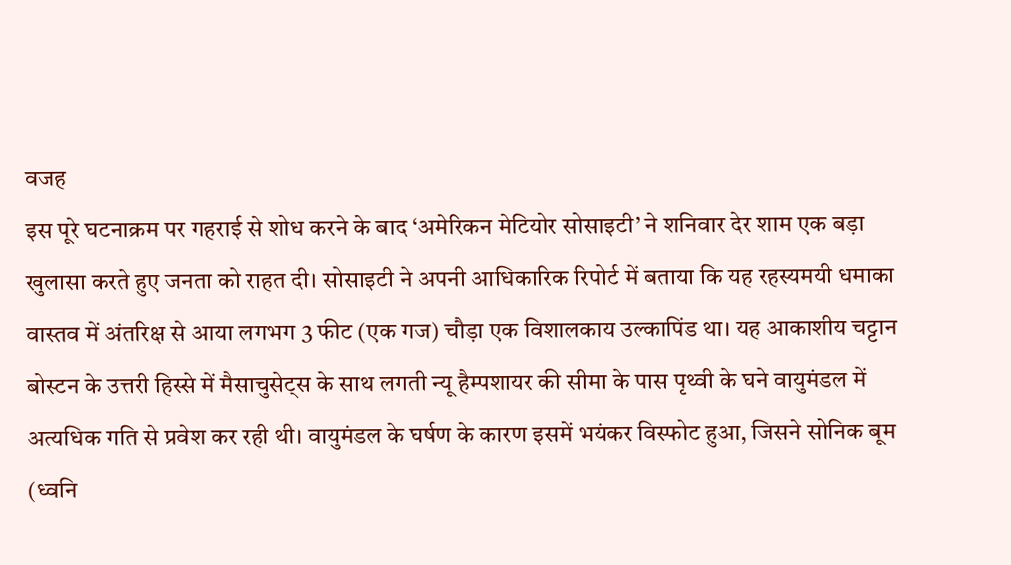वजह
इस पूरे घटनाक्रम पर गहराई से शोध करने के बाद ‘अमेरिकन मेटियोर सोसाइटी’ ने शनिवार देर शाम एक बड़ा खुलासा करते हुए जनता को राहत दी। सोसाइटी ने अपनी आधिकारिक रिपोर्ट में बताया कि यह रहस्यमयी धमाका वास्तव में अंतरिक्ष से आया लगभग 3 फीट (एक गज) चौड़ा एक विशालकाय उल्कापिंड था। यह आकाशीय चट्टान बोस्टन के उत्तरी हिस्से में मैसाचुसेट्स के साथ लगती न्यू हैम्पशायर की सीमा के पास पृथ्वी के घने वायुमंडल में अत्यधिक गति से प्रवेश कर रही थी। वायुमंडल के घर्षण के कारण इसमें भयंकर विस्फोट हुआ, जिसने सोनिक बूम (ध्वनि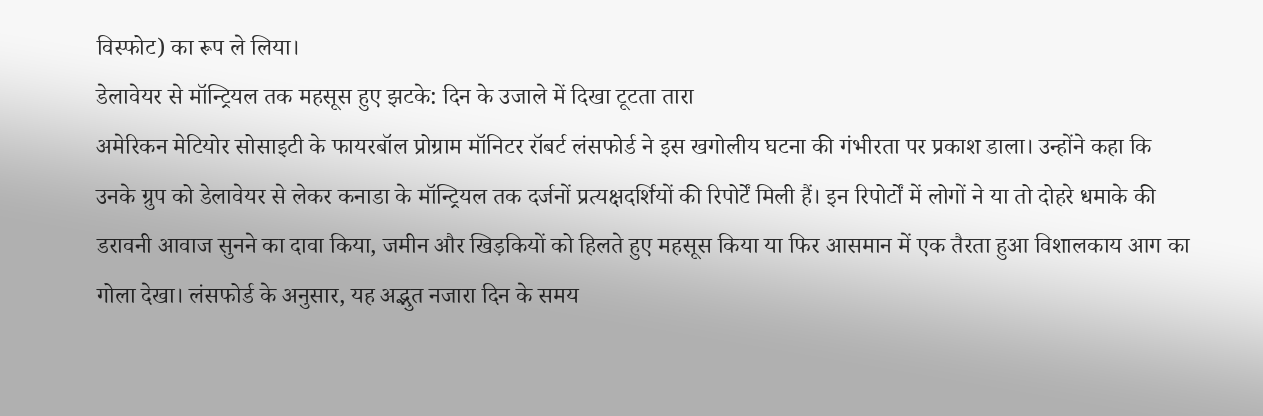विस्फोट) का रूप ले लिया।
डेलावेयर से मॉन्ट्रियल तक महसूस हुए झटके: दिन के उजाले में दिखा टूटता तारा
अमेरिकन मेटियोर सोसाइटी के फायरबॉल प्रोग्राम मॉनिटर रॉबर्ट लंसफोर्ड ने इस खगोलीय घटना की गंभीरता पर प्रकाश डाला। उन्होंने कहा कि उनके ग्रुप को डेलावेयर से लेकर कनाडा के मॉन्ट्रियल तक दर्जनों प्रत्यक्षदर्शियों की रिपोर्टें मिली हैं। इन रिपोर्टों में लोगों ने या तो दोहरे धमाके की डरावनी आवाज सुनने का दावा किया, जमीन और खिड़कियों को हिलते हुए महसूस किया या फिर आसमान में एक तैरता हुआ विशालकाय आग का गोला देखा। लंसफोर्ड के अनुसार, यह अद्भुत नजारा दिन के समय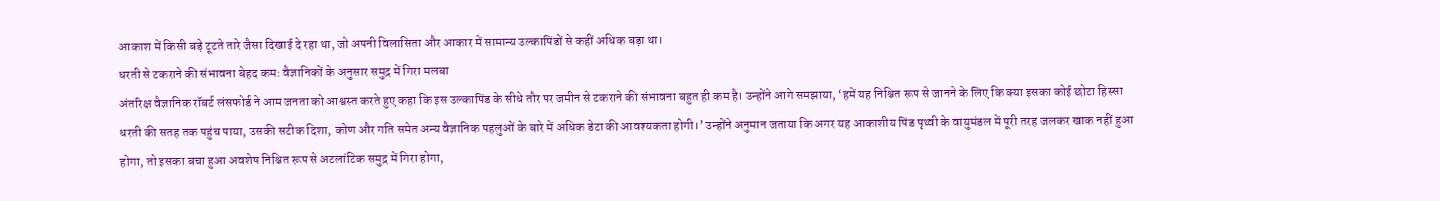आकाश में किसी बड़े टूटते तारे जैसा दिखाई दे रहा था, जो अपनी विलासिता और आकार में सामान्य उल्कापिंडों से कहीं अधिक बड़ा था।
धरती से टकराने की संभावना बेहद कम: वैज्ञानिकों के अनुसार समुद्र में गिरा मलबा
अंतरिक्ष वैज्ञानिक रॉबर्ट लंसफोर्ड ने आम जनता को आश्वस्त करते हुए कहा कि इस उल्कापिंड के सीधे तौर पर जमीन से टकराने की संभावना बहुत ही कम है। उन्होंने आगे समझाया, ‘हमें यह निश्चित रूप से जानने के लिए कि क्या इसका कोई छोटा हिस्सा धरती की सतह तक पहुंच पाया, उसकी सटीक दिशा, कोण और गति समेत अन्य वैज्ञानिक पहलुओं के बारे में अधिक डेटा की आवश्यकता होगी।’ उन्होंने अनुमान जताया कि अगर यह आकाशीय पिंड पृथ्वी के वायुमंडल में पूरी तरह जलकर खाक नहीं हुआ होगा, तो इसका बचा हुआ अवशेष निश्चित रूप से अटलांटिक समुद्र में गिरा होगा,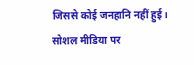जिससे कोई जनहानि नहीं हुई।
सोशल मीडिया पर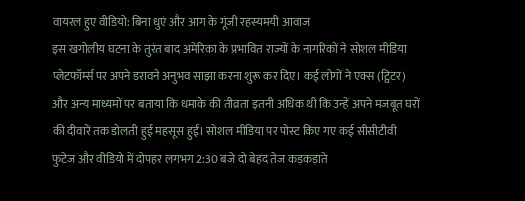वायरल हुए वीडियो: बिना धुएं और आग के गूंजी रहस्यमयी आवाज
इस खगोलीय घटना के तुरंत बाद अमेरिका के प्रभावित राज्यों के नागरिकों ने सोशल मीडिया प्लेटफॉर्म्स पर अपने डरावने अनुभव साझा करना शुरू कर दिए। कई लोगों ने एक्स (ट्विटर) और अन्य माध्यमों पर बताया कि धमाके की तीव्रता इतनी अधिक थी कि उन्हें अपने मजबूत घरों की दीवारें तक डोलती हुई महसूस हुईं। सोशल मीडिया पर पोस्ट किए गए कई सीसीटीवी फुटेज और वीडियो में दोपहर लगभग 2:30 बजे दो बेहद तेज कड़कड़ाते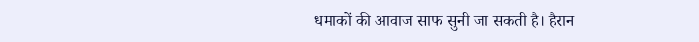धमाकों की आवाज साफ सुनी जा सकती है। हैरान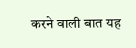करने वाली बात यह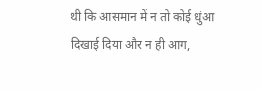थी कि आसमान में न तो कोई धुंआ दिखाई दिया और न ही आग,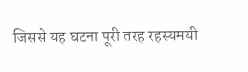जिससे यह घटना पूरी तरह रहस्यमयी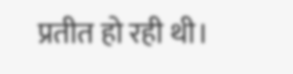प्रतीत हो रही थी।